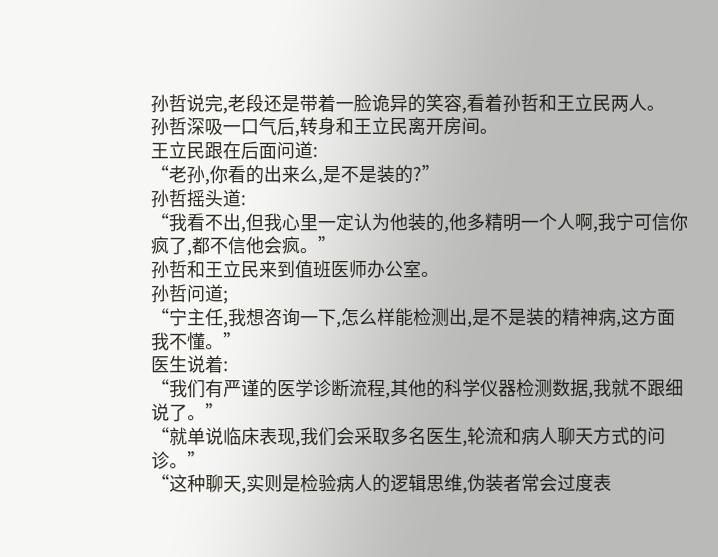孙哲说完,老段还是带着一脸诡异的笑容,看着孙哲和王立民两人。
孙哲深吸一口气后,转身和王立民离开房间。
王立民跟在后面问道:
“老孙,你看的出来么,是不是装的?”
孙哲摇头道:
“我看不出,但我心里一定认为他装的,他多精明一个人啊,我宁可信你疯了,都不信他会疯。”
孙哲和王立民来到值班医师办公室。
孙哲问道;
“宁主任,我想咨询一下,怎么样能检测出,是不是装的精神病,这方面我不懂。”
医生说着:
“我们有严谨的医学诊断流程,其他的科学仪器检测数据,我就不跟细说了。”
“就单说临床表现,我们会采取多名医生,轮流和病人聊天方式的问诊。”
“这种聊天,实则是检验病人的逻辑思维,伪装者常会过度表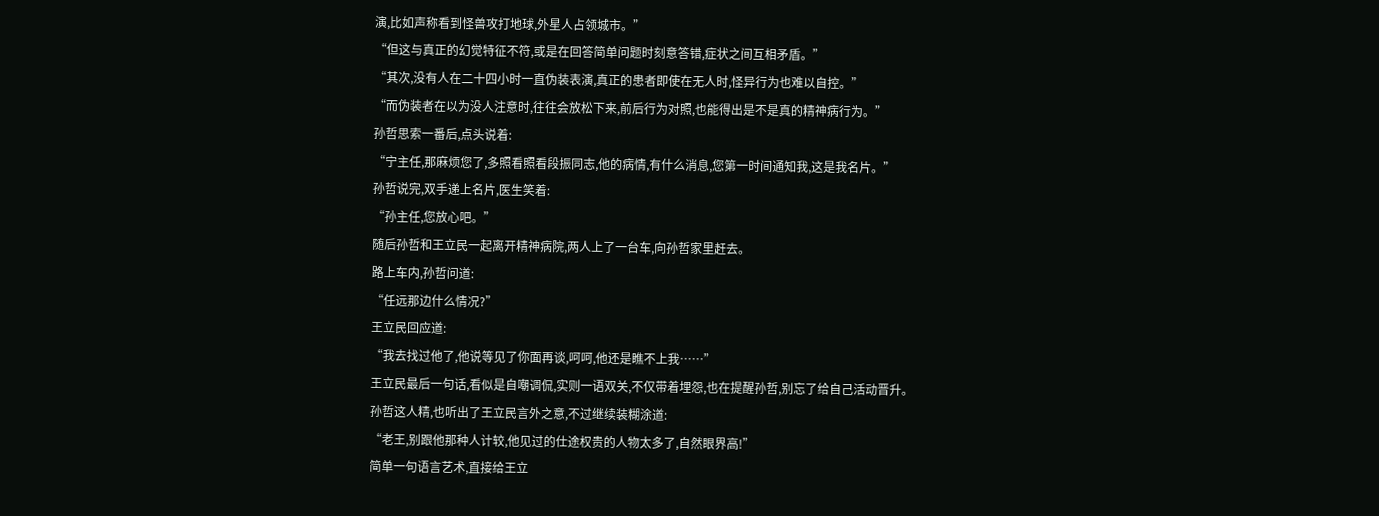演,比如声称看到怪兽攻打地球,外星人占领城市。”
“但这与真正的幻觉特征不符,或是在回答简单问题时刻意答错,症状之间互相矛盾。”
“其次,没有人在二十四小时一直伪装表演,真正的患者即使在无人时,怪异行为也难以自控。”
“而伪装者在以为没人注意时,往往会放松下来,前后行为对照,也能得出是不是真的精神病行为。”
孙哲思索一番后,点头说着:
“宁主任,那麻烦您了,多照看照看段振同志,他的病情,有什么消息,您第一时间通知我,这是我名片。”
孙哲说完,双手递上名片,医生笑着:
“孙主任,您放心吧。”
随后孙哲和王立民一起离开精神病院,两人上了一台车,向孙哲家里赶去。
路上车内,孙哲问道:
“任远那边什么情况?”
王立民回应道:
“我去找过他了,他说等见了你面再谈,呵呵,他还是瞧不上我……”
王立民最后一句话,看似是自嘲调侃,实则一语双关,不仅带着埋怨,也在提醒孙哲,别忘了给自己活动晋升。
孙哲这人精,也听出了王立民言外之意,不过继续装糊涂道:
“老王,别跟他那种人计较,他见过的仕途权贵的人物太多了,自然眼界高!”
简单一句语言艺术,直接给王立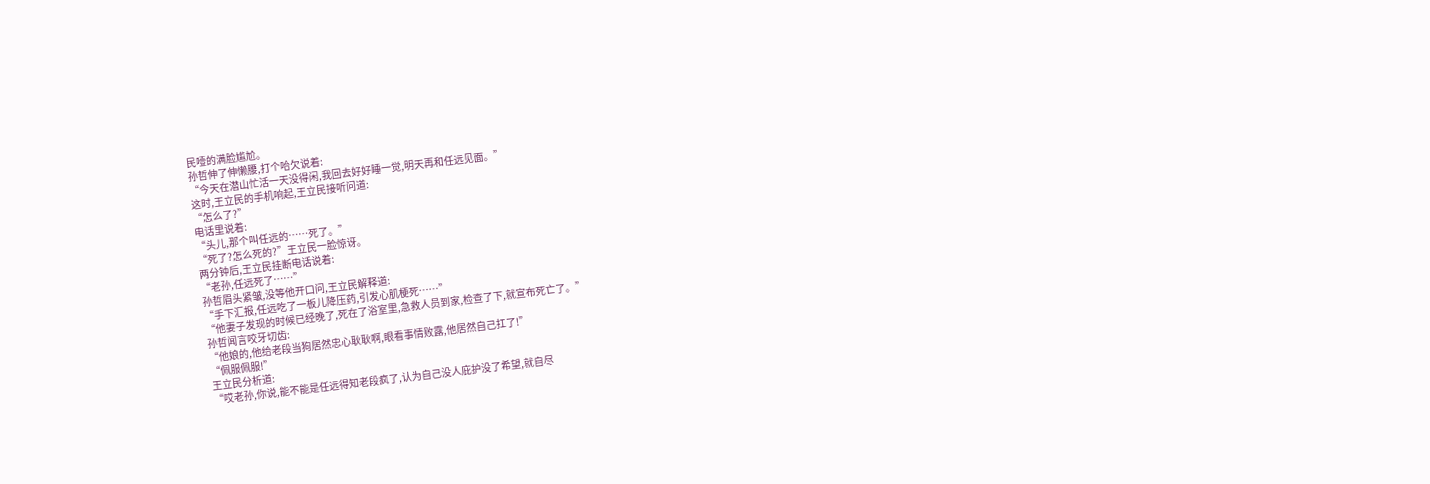民噎的满脸尴尬。
孙哲伸了伸懒腰,打个哈欠说着:
“今天在潜山忙活一天没得闲,我回去好好睡一觉,明天再和任远见面。”
这时,王立民的手机响起,王立民接听问道:
“怎么了?”
电话里说着:
“头儿,那个叫任远的……死了。”
“死了?怎么死的?”王立民一脸惊讶。
两分钟后,王立民挂断电话说着:
“老孙,任远死了……”
孙哲眉头紧皱,没等他开口问,王立民解释道:
“手下汇报,任远吃了一板儿降压药,引发心肌梗死……”
“他妻子发现的时候已经晚了,死在了浴室里,急救人员到家,检查了下,就宣布死亡了。”
孙哲闻言咬牙切齿:
“他娘的,他给老段当狗居然忠心耿耿啊,眼看事情败露,他居然自己扛了!”
“佩服佩服!”
王立民分析道:
“哎老孙,你说,能不能是任远得知老段疯了,认为自己没人庇护没了希望,就自尽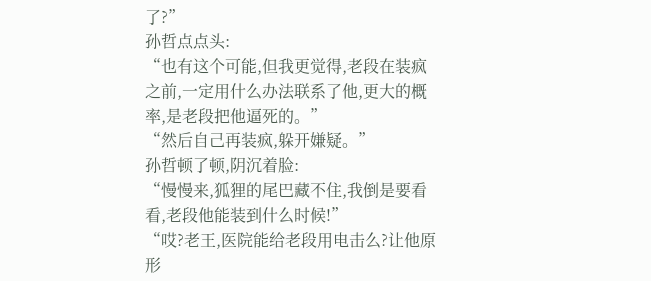了?”
孙哲点点头:
“也有这个可能,但我更觉得,老段在装疯之前,一定用什么办法联系了他,更大的概率,是老段把他逼死的。”
“然后自己再装疯,躲开嫌疑。”
孙哲顿了顿,阴沉着脸:
“慢慢来,狐狸的尾巴藏不住,我倒是要看看,老段他能装到什么时候!”
“哎?老王,医院能给老段用电击么?让他原形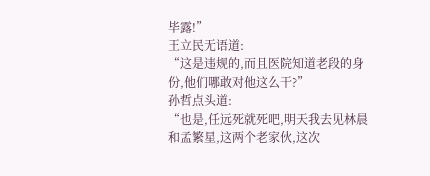毕露!”
王立民无语道:
“这是违规的,而且医院知道老段的身份,他们哪敢对他这么干?”
孙哲点头道:
“也是,任远死就死吧,明天我去见林晨和孟繁星,这两个老家伙,这次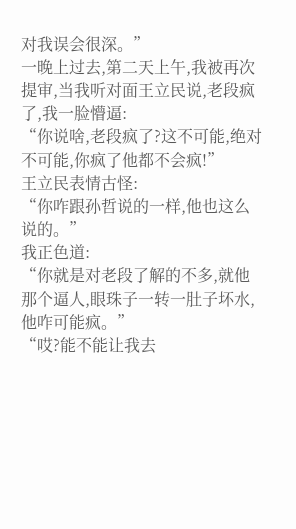对我误会很深。”
一晚上过去,第二天上午,我被再次提审,当我听对面王立民说,老段疯了,我一脸懵逼:
“你说啥,老段疯了?这不可能,绝对不可能,你疯了他都不会疯!”
王立民表情古怪:
“你咋跟孙哲说的一样,他也这么说的。”
我正色道:
“你就是对老段了解的不多,就他那个逼人,眼珠子一转一肚子坏水,他咋可能疯。”
“哎?能不能让我去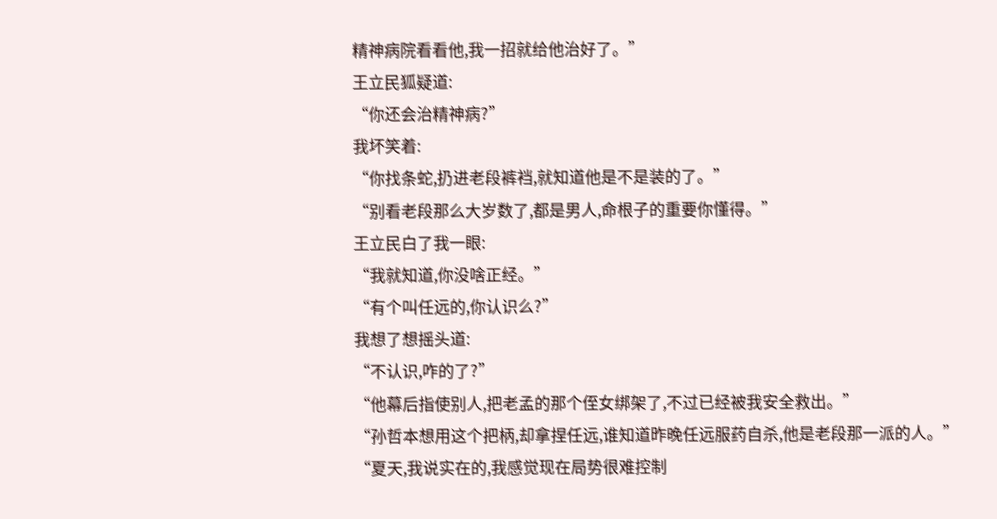精神病院看看他,我一招就给他治好了。”
王立民狐疑道:
“你还会治精神病?”
我坏笑着:
“你找条蛇,扔进老段裤裆,就知道他是不是装的了。”
“别看老段那么大岁数了,都是男人,命根子的重要你懂得。”
王立民白了我一眼:
“我就知道,你没啥正经。”
“有个叫任远的,你认识么?”
我想了想摇头道:
“不认识,咋的了?”
“他幕后指使别人,把老孟的那个侄女绑架了,不过已经被我安全救出。”
“孙哲本想用这个把柄,却拿捏任远,谁知道昨晚任远服药自杀,他是老段那一派的人。”
“夏天,我说实在的,我感觉现在局势很难控制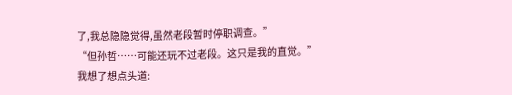了,我总隐隐觉得,虽然老段暂时停职调查。”
“但孙哲……可能还玩不过老段。这只是我的直觉。”
我想了想点头道: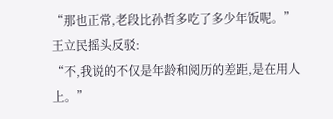“那也正常,老段比孙哲多吃了多少年饭呢。”
王立民摇头反驳:
“不,我说的不仅是年龄和阅历的差距,是在用人上。”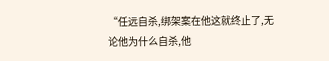“任远自杀,绑架案在他这就终止了,无论他为什么自杀,他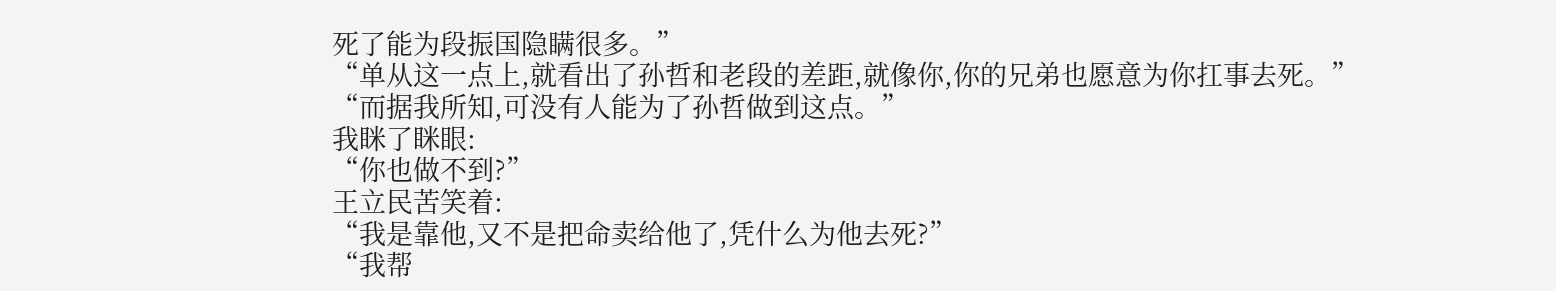死了能为段振国隐瞒很多。”
“单从这一点上,就看出了孙哲和老段的差距,就像你,你的兄弟也愿意为你扛事去死。”
“而据我所知,可没有人能为了孙哲做到这点。”
我眯了眯眼:
“你也做不到?”
王立民苦笑着:
“我是靠他,又不是把命卖给他了,凭什么为他去死?”
“我帮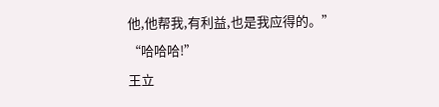他,他帮我,有利益,也是我应得的。”
“哈哈哈!”
王立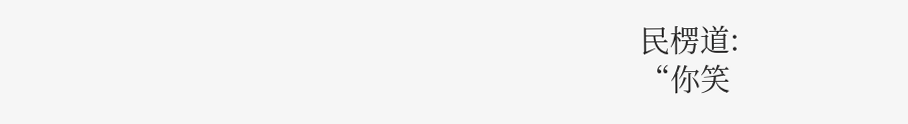民楞道:
“你笑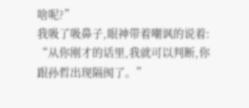啥呢?”
我吸了吸鼻子,眼神带着嘲讽的说着:
“从你刚才的话里,我就可以判断,你跟孙哲出现隔阂了。”